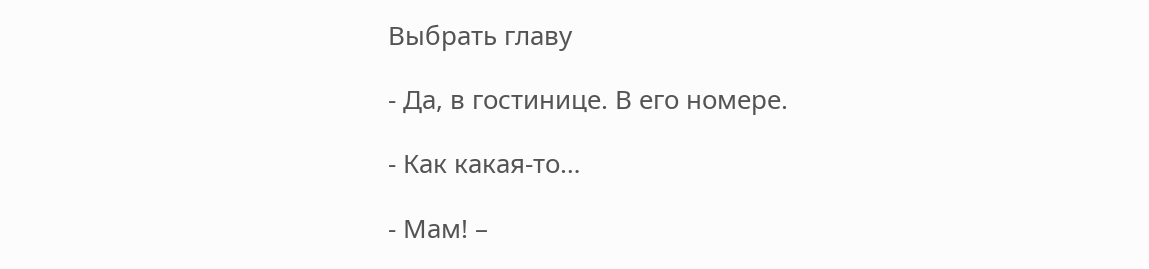Выбрать главу

- Да, в гостинице. В его номере.

- Как какая-то…

- Мам! –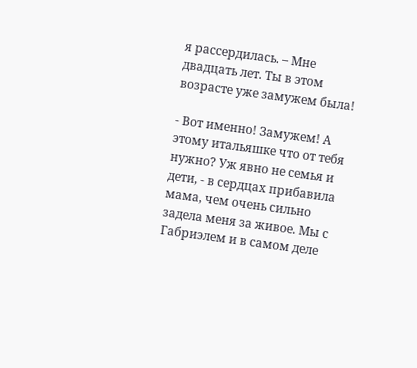я рассердилась. – Мне двадцать лет. Ты в этом возрасте уже замужем была!

- Вот именно! Замужем! А этому итальяшке что от тебя нужно? Уж явно не семья и дети, - в сердцах прибавила мама, чем очень сильно задела меня за живое. Мы с Габриэлем и в самом деле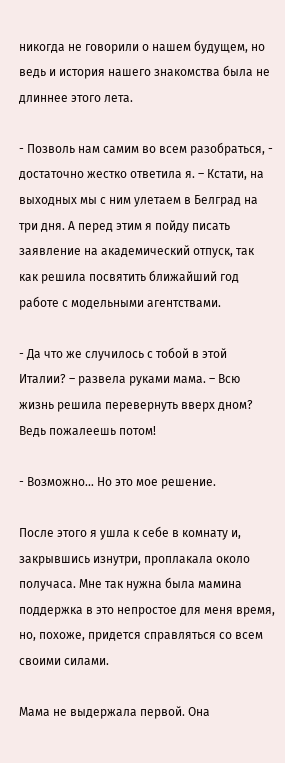никогда не говорили о нашем будущем, но ведь и история нашего знакомства была не длиннее этого лета.

- Позволь нам самим во всем разобраться, - достаточно жестко ответила я. – Кстати, на выходных мы с ним улетаем в Белград на три дня. А перед этим я пойду писать заявление на академический отпуск, так как решила посвятить ближайший год работе с модельными агентствами.

- Да что же случилось с тобой в этой Италии? – развела руками мама. – Всю жизнь решила перевернуть вверх дном? Ведь пожалеешь потом!

- Возможно… Но это мое решение.

После этого я ушла к себе в комнату и, закрывшись изнутри, проплакала около получаса. Мне так нужна была мамина поддержка в это непростое для меня время, но, похоже, придется справляться со всем своими силами.

Мама не выдержала первой. Она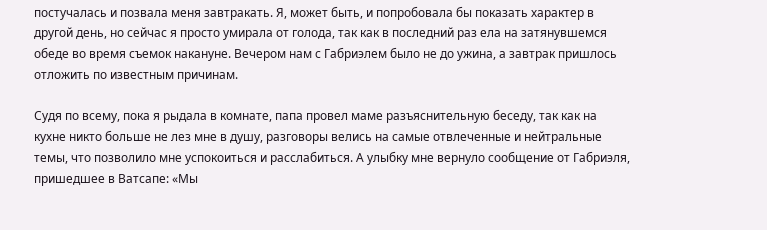постучалась и позвала меня завтракать. Я, может быть, и попробовала бы показать характер в другой день, но сейчас я просто умирала от голода, так как в последний раз ела на затянувшемся обеде во время съемок накануне. Вечером нам с Габриэлем было не до ужина, а завтрак пришлось отложить по известным причинам.

Судя по всему, пока я рыдала в комнате, папа провел маме разъяснительную беседу, так как на кухне никто больше не лез мне в душу, разговоры велись на самые отвлеченные и нейтральные темы, что позволило мне успокоиться и расслабиться. А улыбку мне вернуло сообщение от Габриэля, пришедшее в Ватсапе: «Мы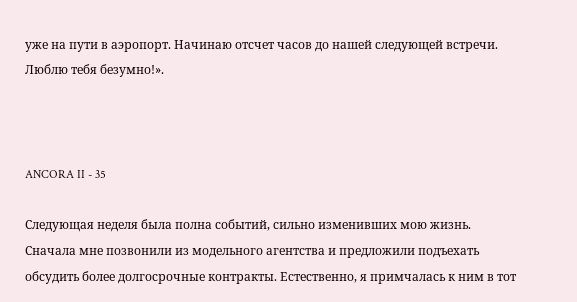уже на пути в аэропорт. Начинаю отсчет часов до нашей следующей встречи. Люблю тебя безумно!».



ANCORA II - 35

Следующая неделя была полна событий, сильно изменивших мою жизнь. Сначала мне позвонили из модельного агентства и предложили подъехать обсудить более долгосрочные контракты. Естественно, я примчалась к ним в тот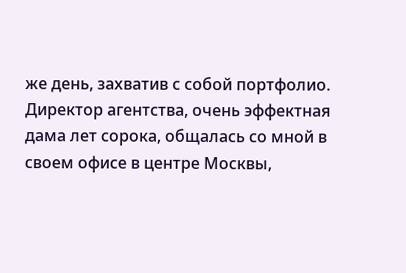же день, захватив с собой портфолио. Директор агентства, очень эффектная дама лет сорока, общалась со мной в своем офисе в центре Москвы,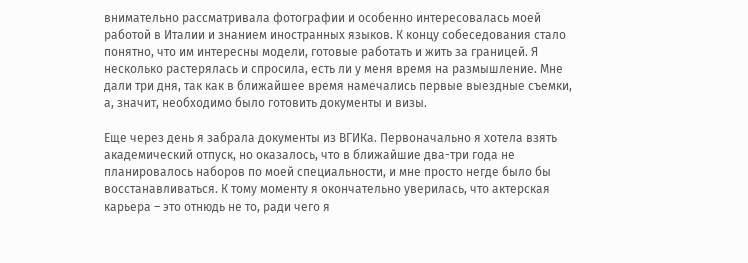внимательно рассматривала фотографии и особенно интересовалась моей работой в Италии и знанием иностранных языков. К концу собеседования стало понятно, что им интересны модели, готовые работать и жить за границей. Я несколько растерялась и спросила, есть ли у меня время на размышление. Мне дали три дня, так как в ближайшее время намечались первые выездные съемки, а, значит, необходимо было готовить документы и визы.

Еще через день я забрала документы из ВГИКа. Первоначально я хотела взять академический отпуск, но оказалось, что в ближайшие два-три года не планировалось наборов по моей специальности, и мне просто негде было бы восстанавливаться. К тому моменту я окончательно уверилась, что актерская карьера – это отнюдь не то, ради чего я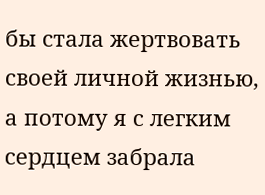бы стала жертвовать своей личной жизнью, а потому я с легким сердцем забрала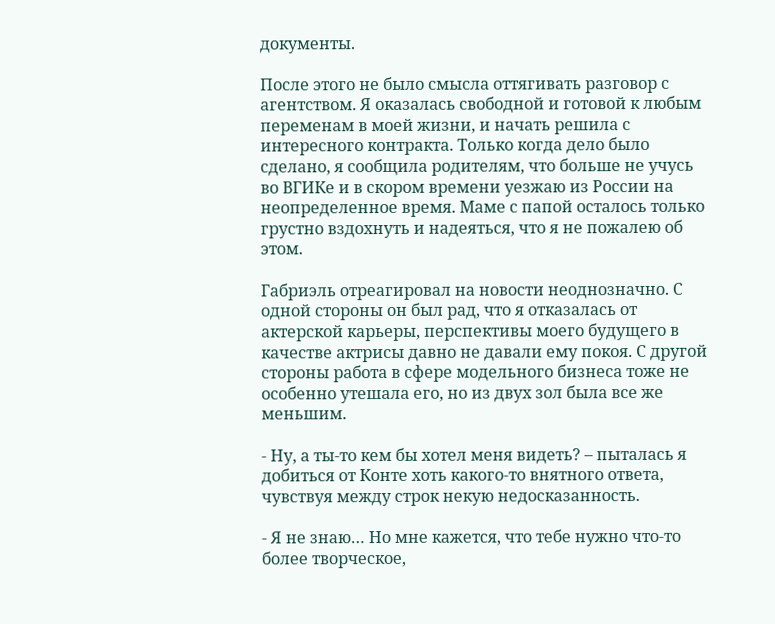документы.

После этого не было смысла оттягивать разговор с агентством. Я оказалась свободной и готовой к любым переменам в моей жизни, и начать решила с интересного контракта. Только когда дело было сделано, я сообщила родителям, что больше не учусь во ВГИКе и в скором времени уезжаю из России на неопределенное время. Маме с папой осталось только грустно вздохнуть и надеяться, что я не пожалею об этом.

Габриэль отреагировал на новости неоднозначно. С одной стороны он был рад, что я отказалась от актерской карьеры, перспективы моего будущего в качестве актрисы давно не давали ему покоя. С другой стороны работа в сфере модельного бизнеса тоже не особенно утешала его, но из двух зол была все же меньшим.

- Ну, а ты-то кем бы хотел меня видеть? – пыталась я добиться от Конте хоть какого-то внятного ответа, чувствуя между строк некую недосказанность.

- Я не знаю… Но мне кажется, что тебе нужно что-то более творческое,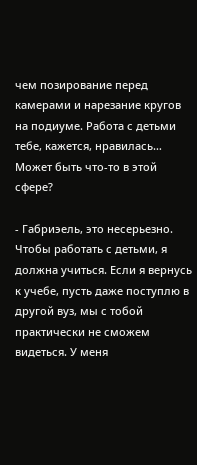чем позирование перед камерами и нарезание кругов на подиуме. Работа с детьми тебе, кажется, нравилась… Может быть что-то в этой сфере?

- Габриэель, это несерьезно. Чтобы работать с детьми, я должна учиться. Если я вернусь к учебе, пусть даже поступлю в другой вуз, мы с тобой практически не сможем видеться. У меня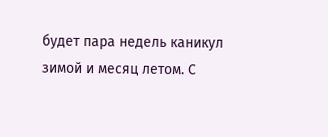будет пара недель каникул зимой и месяц летом. С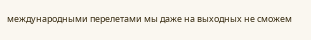международными перелетами мы даже на выходных не сможем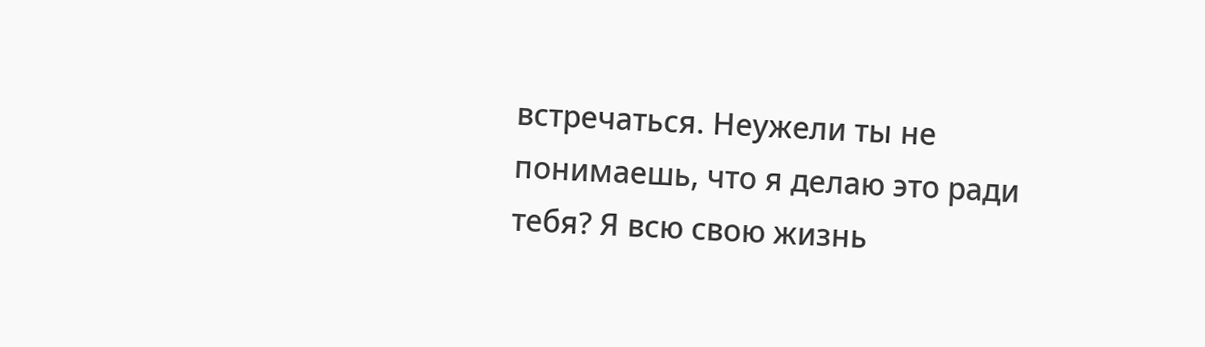встречаться. Неужели ты не понимаешь, что я делаю это ради тебя? Я всю свою жизнь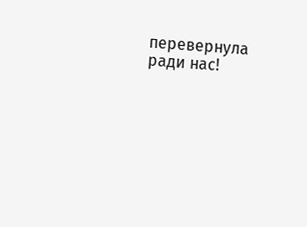перевернула ради нас!